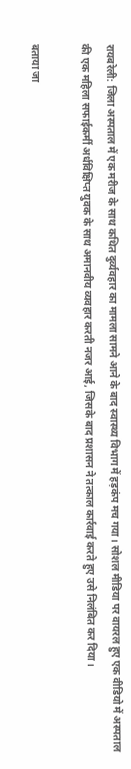रायबरेली: जिला अस्पताल में एक मरीज के साथ कथित दुर्व्यवहार का मामला सामने आने के बाद स्वास्थ्य विभाग में हड़कंप मच गया। सोशल मीडिया पर वायरल हुए एक वीडियो में अस्पताल की एक महिला सफाईकर्मी अर्धविक्षिप्त युवक के साथ अमानवीय व्यवहार करती नजर आई, जिसके बाद प्रशासन ने तत्काल कार्रवाई करते हुए उसे निलंबित कर दिया।

बताया जा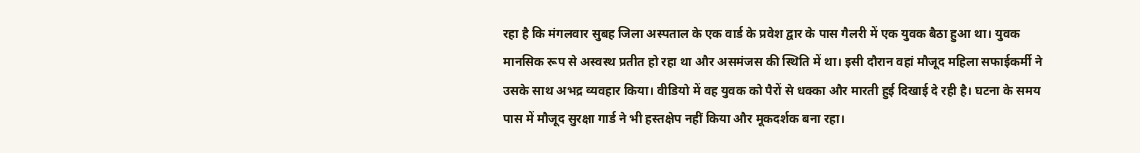रहा है कि मंगलवार सुबह जिला अस्पताल के एक वार्ड के प्रवेश द्वार के पास गैलरी में एक युवक बैठा हुआ था। युवक मानसिक रूप से अस्वस्थ प्रतीत हो रहा था और असमंजस की स्थिति में था। इसी दौरान वहां मौजूद महिला सफाईकर्मी ने उसके साथ अभद्र व्यवहार किया। वीडियो में वह युवक को पैरों से धक्का और मारती हुई दिखाई दे रही है। घटना के समय पास में मौजूद सुरक्षा गार्ड ने भी हस्तक्षेप नहीं किया और मूकदर्शक बना रहा।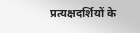प्रत्यक्षदर्शियों के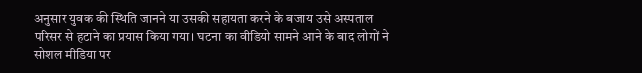अनुसार युवक की स्थिति जानने या उसकी सहायता करने के बजाय उसे अस्पताल परिसर से हटाने का प्रयास किया गया। घटना का वीडियो सामने आने के बाद लोगों ने सोशल मीडिया पर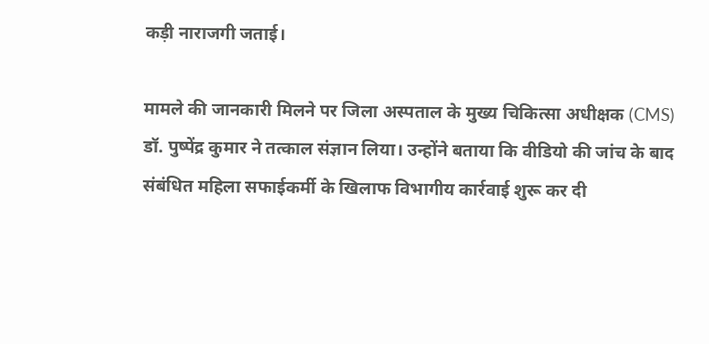कड़ी नाराजगी जताई।

मामले की जानकारी मिलने पर जिला अस्पताल के मुख्य चिकित्सा अधीक्षक (CMS) डॉ. पुष्पेंद्र कुमार ने तत्काल संज्ञान लिया। उन्होंने बताया कि वीडियो की जांच के बाद संबंधित महिला सफाईकर्मी के खिलाफ विभागीय कार्रवाई शुरू कर दी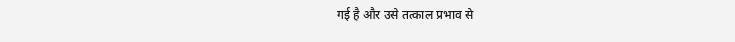गई है और उसे तत्काल प्रभाव से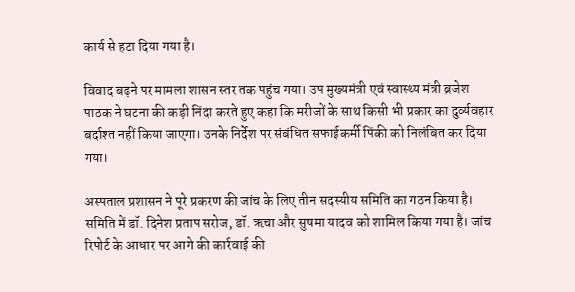कार्य से हटा दिया गया है।

विवाद बढ़ने पर मामला शासन स्तर तक पहुंच गया। उप मुख्यमंत्री एवं स्वास्थ्य मंत्री ब्रजेश पाठक ने घटना की कड़ी निंदा करते हुए कहा कि मरीजों के साथ किसी भी प्रकार का दुर्व्यवहार बर्दाश्त नहीं किया जाएगा। उनके निर्देश पर संबंधित सफाईकर्मी पिंकी को निलंबित कर दिया गया।

अस्पताल प्रशासन ने पूरे प्रकरण की जांच के लिए तीन सदस्यीय समिति का गठन किया है। समिति में डॉ. दिनेश प्रताप सरोज, डॉ. ऋचा और सुषमा यादव को शामिल किया गया है। जांच रिपोर्ट के आधार पर आगे की कार्रवाई की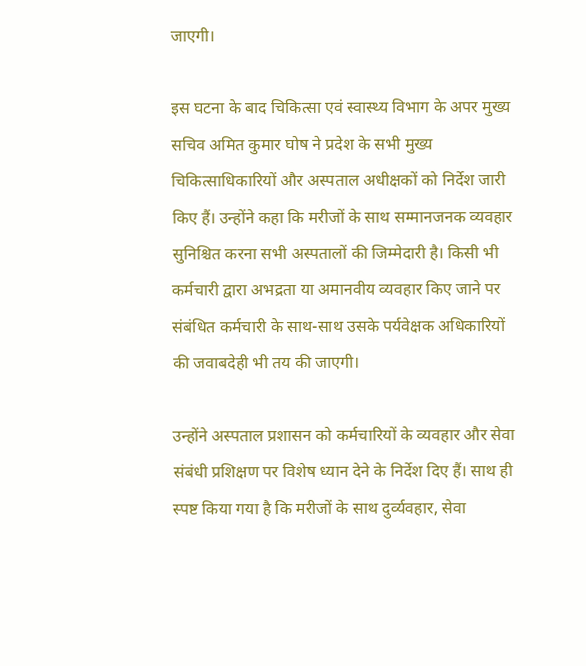जाएगी।

इस घटना के बाद चिकित्सा एवं स्वास्थ्य विभाग के अपर मुख्य सचिव अमित कुमार घोष ने प्रदेश के सभी मुख्य चिकित्साधिकारियों और अस्पताल अधीक्षकों को निर्देश जारी किए हैं। उन्होंने कहा कि मरीजों के साथ सम्मानजनक व्यवहार सुनिश्चित करना सभी अस्पतालों की जिम्मेदारी है। किसी भी कर्मचारी द्वारा अभद्रता या अमानवीय व्यवहार किए जाने पर संबंधित कर्मचारी के साथ-साथ उसके पर्यवेक्षक अधिकारियों की जवाबदेही भी तय की जाएगी।

उन्होंने अस्पताल प्रशासन को कर्मचारियों के व्यवहार और सेवा संबंधी प्रशिक्षण पर विशेष ध्यान देने के निर्देश दिए हैं। साथ ही स्पष्ट किया गया है कि मरीजों के साथ दुर्व्यवहार, सेवा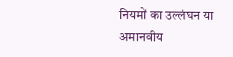नियमों का उल्लंघन या अमानवीय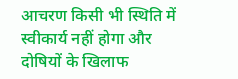आचरण किसी भी स्थिति में स्वीकार्य नहीं होगा और दोषियों के खिलाफ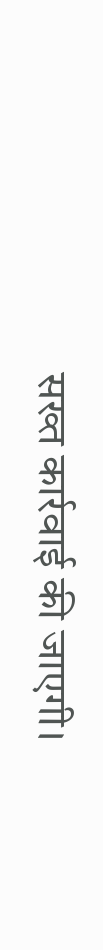सख्त कार्रवाई की जाएगी।